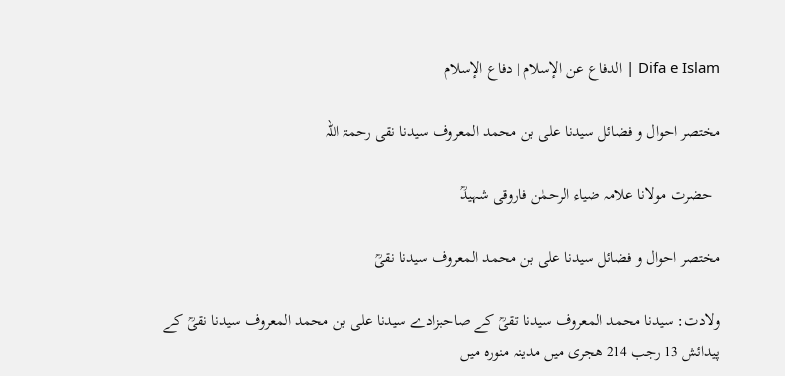Difa e Islam | الدفاع عن الإسلام | دفاع الإسلام

مختصر احوال و فضائل سیدنا علی بن محمد المعروف سیدنا نقی رحمۃ اللہ

  حضرت مولانا علامہ ضیاء الرحمٰن فاروقی شہیدؒ

مختصر احوال و فضائل سیدنا علی بن محمد المعروف سیدنا نقیؒ

ولادت: سیدنا محمد المعروف سیدنا تقیؒ کے صاحبزادے سیدنا علی بن محمد المعروف سیدنا نقیؒ کے پیدائش 13 رجب 214 ھجری میں مدینہ منورہ میں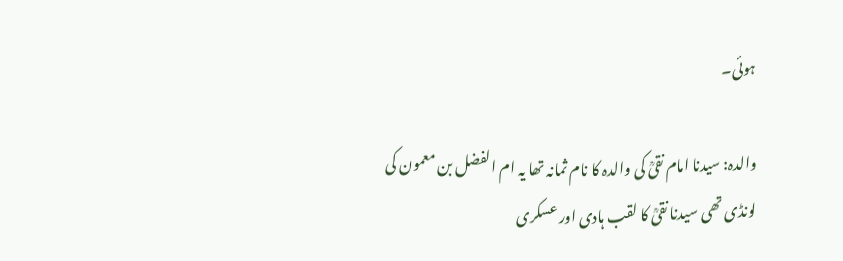ہوئی۔

والدہ: سیدنا امام نقیؒ کی والدہ کا نام ثمانہ تھا یہ ام الفضل بن معمون کی لونڈی تھی سیدنا نقیؒ کا لقب ہادی اور عسکری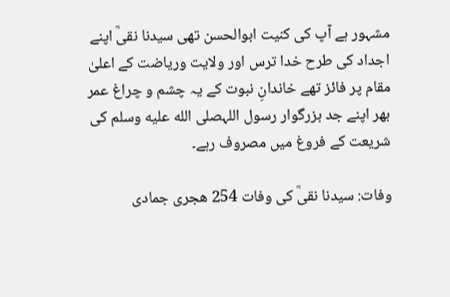مشہور ہے آپ کی کنیت ابوالحسن تھی سیدنا نقیؒ اپنے اجداد کی طرح خدا ترس اور ولایت وریاضت کے اعلیٰ مقام پر فائز تھے خاندانِ نبوت کے یہ چشم و چراغ عمر بھر اپنے جد بزرگوار رسول اللہصلى الله عليه وسلم کی شریعت کے فروغ میں مصروف رہے۔

وفات: سیدنا نقیؒ کی وفات 254 ھجری جمادی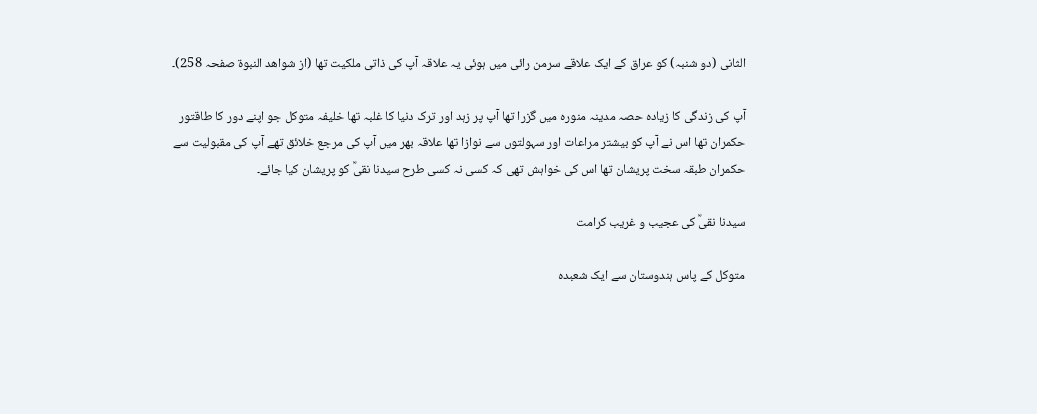الثانی (دو شنبہ) کو عراق کے ایک علاقے سرمن رائی میں ہوئی یہ علاقہ آپ کی ذاتی ملکیت تھا (از شواھد النبوة صفحہ 258)۔

آپ کی زندگی کا زیادہ حصہ مدینہ منورہ میں گزرا تھا آپ پر زہد اور ترک دنیا کا غلبہ تھا خلیفہ متوکل جو اپنے دور کا طاقتور حکمران تھا اس نے آپ کو بیشتر مراعات اور سہولتوں سے نوازا تھا علاقہ بھر میں آپ کی مرجع خلائق تھے آپ کی مقبولیت سے حکمران طبقہ سخت پریشان تھا اس کی خواہش تھی کہ کسی نہ کسی طرح سیدنا نقیؒ کو پریشان کیا جائے۔

سیدنا نقیؒ کی عجیب و غریب کرامت

متوکل کے پاس ہندوستان سے ایک شعبدہ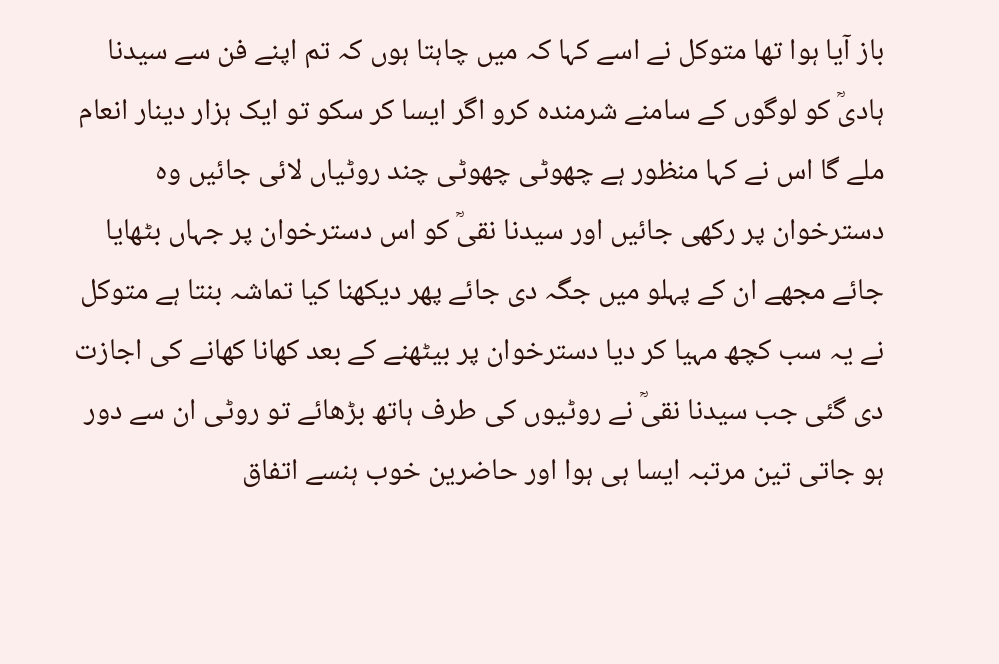باز آیا ہوا تھا متوکل نے اسے کہا کہ میں چاہتا ہوں کہ تم اپنے فن سے سیدنا ہادیؒ کو لوگوں کے سامنے شرمندہ کرو اگر ایسا کر سکو تو ایک ہزار دینار انعام ملے گا اس نے کہا منظور ہے چھوٹی چھوٹی چند روٹیاں لائی جائیں وہ دسترخوان پر رکھی جائیں اور سیدنا نقیؒ کو اس دسترخوان پر جہاں بٹھایا جائے مجھے ان کے پہلو میں جگہ دی جائے پھر دیکھنا کیا تماشہ بنتا ہے متوکل نے یہ سب کچھ مہیا کر دیا دسترخوان پر بیٹھنے کے بعد کھانا کھانے کی اجازت دی گئی جب سیدنا نقیؒ نے روٹیوں کی طرف ہاتھ بڑھائے تو روٹی ان سے دور ہو جاتی تین مرتبہ ایسا ہی ہوا اور حاضرین خوب ہنسے اتفاق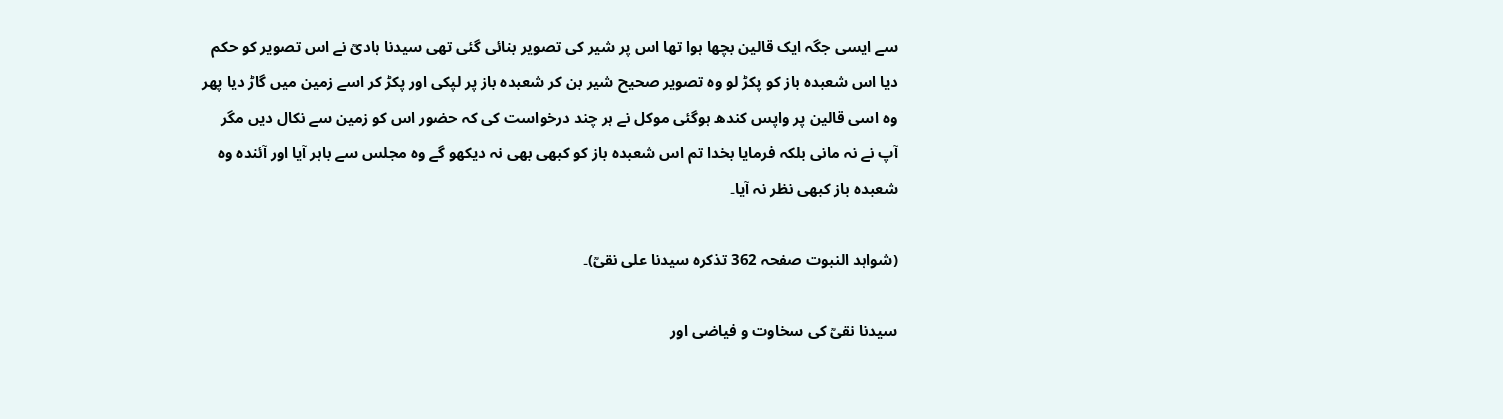سے ایسی جگہ ایک قالین بچھا ہوا تھا اس پر شیر کی تصویر بنائی گئی تھی سیدنا ہادیؒ نے اس تصویر کو حکم دیا اس شعبدہ باز کو پکڑ لو وہ تصویر صحیح شیر بن کر شعبدہ باز پر لپکی اور پکڑ کر اسے زمین میں گاڑ دیا پھر وہ اسی قالین پر واپس کندھ ہوگئی موکل نے ہر چند درخواست کی کہ حضور اس کو زمین سے نکال دیں مگر آپ نے نہ مانی بلکہ فرمایا بخدا تم اس شعبدہ باز کو کبھی بھی نہ دیکھو گے وہ مجلس سے باہر آیا اور آئندہ وہ شعبدہ باز کبھی نظر نہ آیا۔

(شواہد النبوت صفحہ 362 تذکرہ سیدنا علی نقیؒ)۔

سیدنا نقیؒ کی سخاوت و فیاضی اور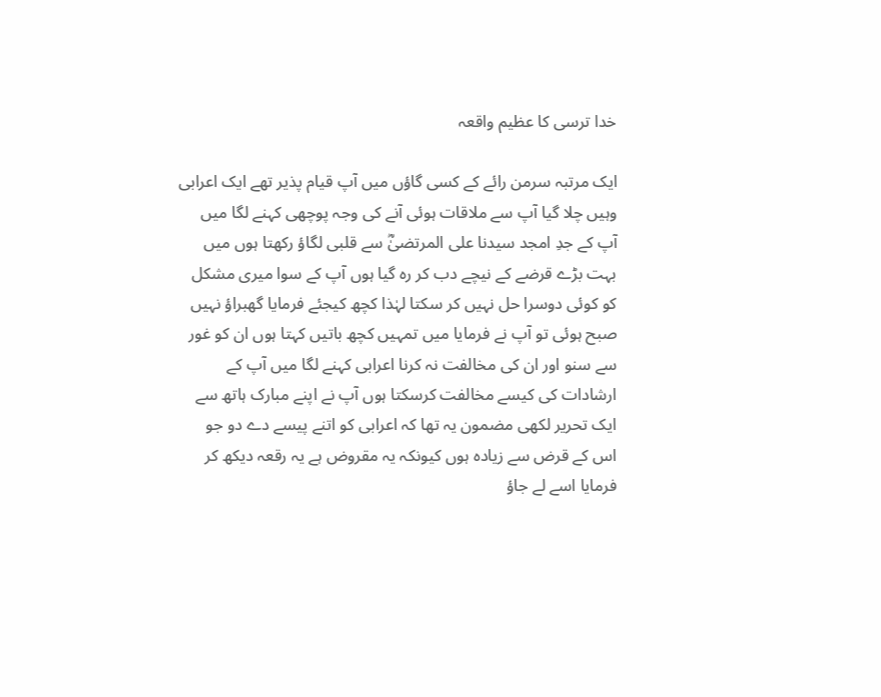خدا ترسی کا عظیم واقعہ

ایک مرتبہ سرمن رائے کے کسی گاؤں میں آپ قیام پذیر تھے ایک اعرابی وہیں چلا گیا آپ سے ملاقات ہوئی آنے کی وجہ پوچھی کہنے لگا میں آپ کے جدِ امجد سیدنا علی المرتضیٰؓ سے قلبی لگاؤ رکھتا ہوں میں بہت بڑے قرضے کے نیچے دب کر رہ گیا ہوں آپ کے سوا میری مشکل کو کوئی دوسرا حل نہیں کر سکتا لہٰذا کچھ کیجئے فرمایا گھبراؤ نہیں صبح ہوئی تو آپ نے فرمایا میں تمہیں کچھ باتیں کہتا ہوں ان کو غور سے سنو اور ان کی مخالفت نہ کرنا اعرابی کہنے لگا میں آپ کے ارشادات کی کیسے مخالفت کرسکتا ہوں آپ نے اپنے مبارک ہاتھ سے ایک تحریر لکھی مضمون یہ تھا کہ اعرابی کو اتنے پیسے دے دو جو اس کے قرض سے زیادہ ہوں کیونکہ یہ مقروض ہے یہ رقعہ دیکھ کر فرمایا اسے لے جاؤ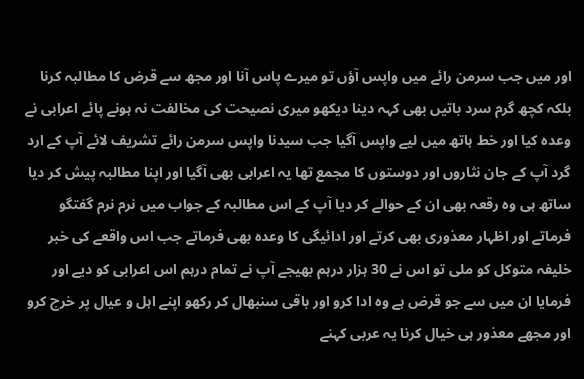اور میں جب سرمن رائے میں واپس آؤں تو میرے پاس آنا اور مجھ سے قرض کا مطالبہ کرنا بلکہ کچھ گرم سرد باتیں بھی کہہ دینا دیکھو میری نصیحت کی مخالفت نہ ہونے پائے اعرابی نے وعدہ کیا اور خط ہاتھ میں لیے واپس آگیا جب سیدنا واپس سرمن رائے تشریف لائے آپ کے ارد گرد آپ کے جان نثاروں اور دوستوں کا مجمع تھا یہ اعرابی بھی آگیا اور اپنا مطالبہ پیش کر دیا ساتھ ہی وہ رقعہ بھی ان کے حوالے کر دیا آپ کے اس مطالبہ کے جواب میں نرم نرم گفتگو فرماتے اور اظہار معذوری بھی کرتے اور ادائیگی کا وعدہ بھی فرماتے جب اس واقعے کی خبر خلیفہ متوکل کو ملی تو اس نے 30 ہزار درہم بھیجے آپ نے تمام درہم اس اعرابی کو دیے اور فرمایا ان میں سے جو قرض ہے وہ ادا کرو اور باقی سنبھال کر رکھو اپنے اہل و عیال پر خرچ کرو اور مجھے معذور ہی خیال کرنا یہ عربی کہنے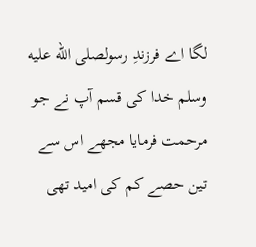لگا اے فرزندِ رسولصلى الله عليه وسلم خدا کی قسم آپ نے جو مرحمت فرمایا مجھے اس سے تین حصے کم کی امید تھی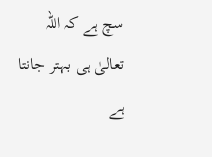سچ ہے کہ اللہ تعالیٰ ہی بہتر جانتا ہے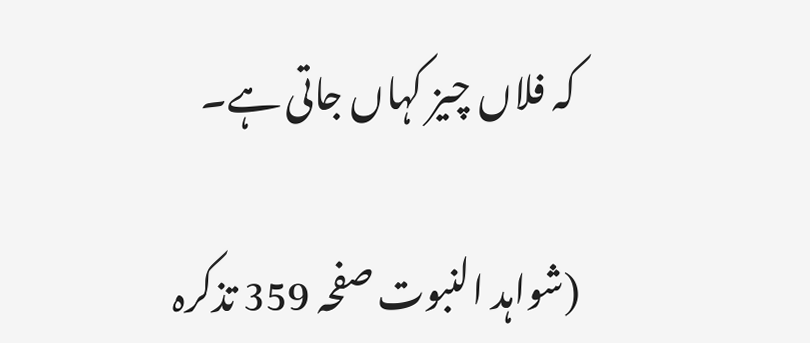کہ فلاں چیز کہاں جاتی ہے۔

(شواہد النبوت صفحہ 359 تذکرہ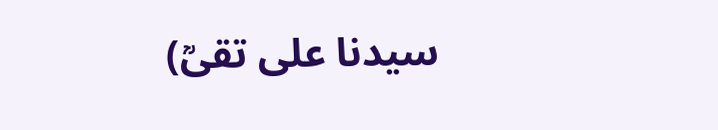سیدنا علی تقیؒ)